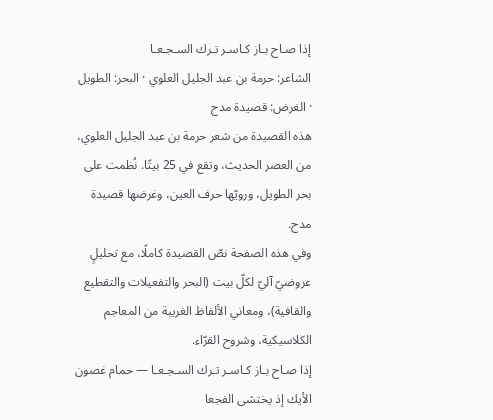إذا صـاح بـاز كـاسـر تـرك السـجـعـا
الشاعر: حرمة بن عبد الجليل العلوي · البحر: الطويل · الغرض: قصيدة مدح
هذه القصيدة من شعر حرمة بن عبد الجليل العلوي، من العصر الحديث، وتقع في 25 بيتًا. نُظمت على بحر الطويل، ورويّها حرف العين، وغرضها قصيدة مدح.
وفي هذه الصفحة نصّ القصيدة كاملًا، مع تحليلٍ عروضيّ آليّ لكلّ بيت (البحر والتفعيلات والتقطيع والقافية)، ومعاني الألفاظ الغريبة من المعاجم الكلاسيكية، وشروح القرّاء.
إذا صـاح بـاز كـاسـر تـرك السـجـعـا — حمام غصون الأيك إذ يختشى الفجعا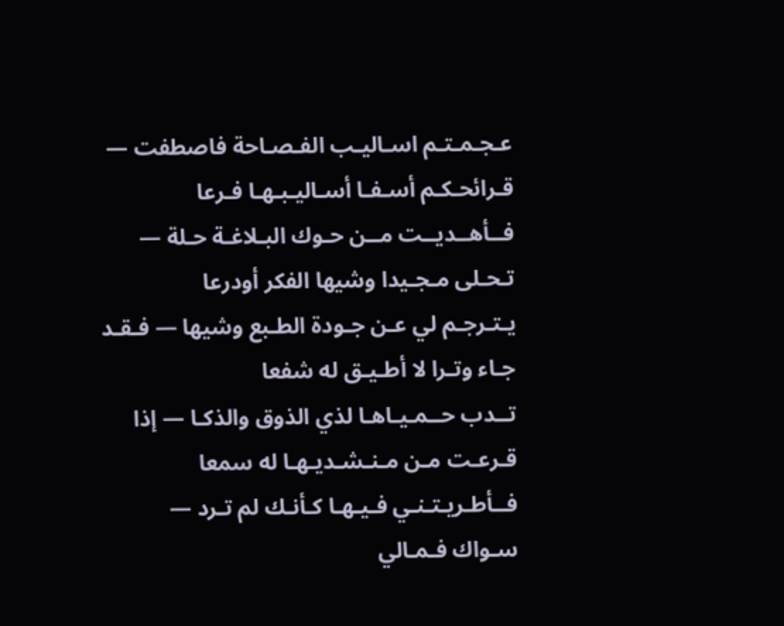عـجـمـتـم اسـاليـب الفـصـاحة فاصطفت — قـرائحـكـم أسـفـا أسـاليـبـهـا فـرعا
فــأهــديــت مــن حـوك البـلاغـة حـلة — تـحـلى مـجـيدا وشيها الفكر أودرعا
يـتـرجـم لي عـن جـودة الطـبع وشيها — فـقـد جـاء وتـرا لا أطـيـق له شفعا
تــدب حــمـيـاهـا لذي الذوق والذكـا — إذا قـرعـت مـن مـنـشـديـهـا له سمعا
فــأطـريـتـنـي فـيـهـا كـأنـك لم تـرد — سـواك فـمـالي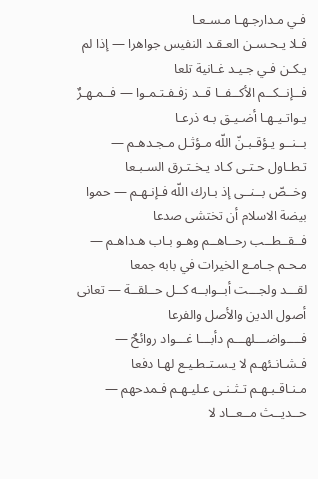فـي مـدارجـهـا مـسـعـا
فـلا يـحـسـن العـقـد النفيس جواهرا — إذا لم يـكـن فـي جـيـد غـانية تلعا
فــإنــكــم الأكــفــا قــد زفـفـتـمـوا — فــمـهـرٌ يـواتـيـهـا أضـيـق بـه ذرعـا
بــنــو يـؤقـبـنّ اللّه مـؤثـل مـجـدهـم — تـطـاول حـتـى كـاد يـخـتـرق السـبـعا
وخــصّ بــنــى إذ بـارك اللّه فـإنـهـم — حموا بيضة الاسلام أن تختشى صدعا
فــقــطــب رحــاهــم وهـو بـاب هـداهـم — مـحـم جـامـع الخيرات في بابه جمعا
لقـــد ولجـــت أبــوابــه كــل حــلقــة — تعانى أصول الدين والأصل والفرعا
فــــواضـــلهـــم دأبـــا غـــواد روائحٌ — فـشـانـئهـم لا يـسـتـطـيـع لهـا دفعا
مـنـاقـبـهـم تـثـنـى عـليـهـم فـمدحهم — حــديــث مــعــاد لا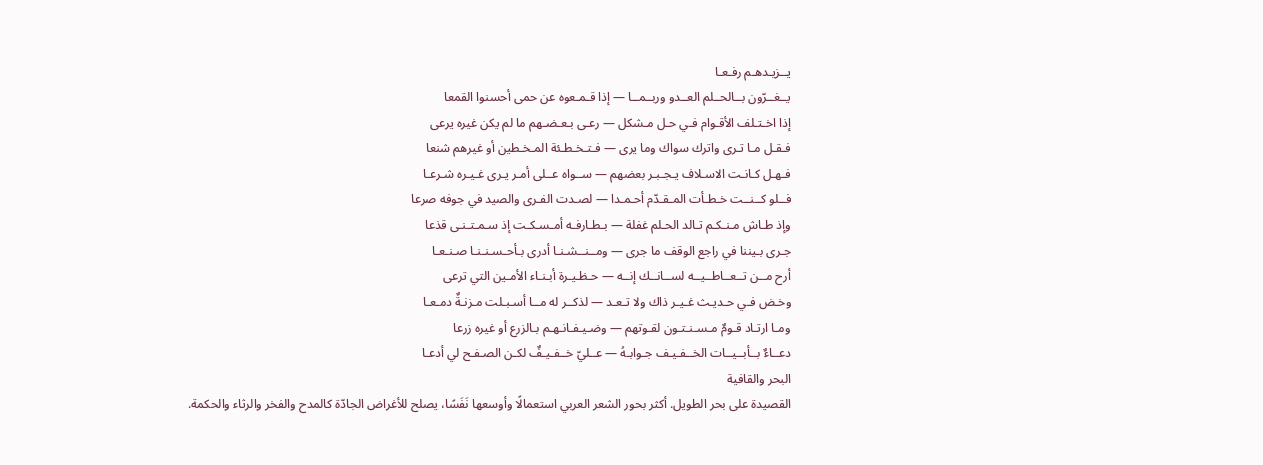يــزيـدهـم رفـعـا
يــغــرّون بــالحــلم العــدو وربــمــا — إذا قـمـعوه عن حمى أحسنوا القمعا
إذا اخـتـلف الأقـوام فـي حـل مـشكل — رعـى بـعـضـهم ما لم يكن غيره يرعى
فـقـل مـا تـرى واترك سواك وما يرى — فـتـخـطـئة المـخـطين أو غيرهم شنعا
فـهـل كـانـت الاسـلاف يـجـبـر بعضهم — ســواه عــلى أمـر يـرى غـيـره شـرعـا
فــلو كــنــت خـطـأت المـقـدّم أحـمـدا — لصـدت الفـرى والصيد في جوفه صرعا
وإذ طـاش مـنـكـم تـالد الحـلم غفلة — بـطـارفـه أمـسـكـت إذ سـمـتـنـى قذعا
جـرى بـيننا في راجع الوقف ما جرى — ومــنــشـنـا أدرى بـأحـسـنـنـا صـنـعـا
أرح مــن تــعــاطــيــه لســانــك إنــه — حـظـيـرة أبـنـاء الأمـين التي ترعى
وخـض فـي حـديـث غـيـر ذاك ولا تـعـد — لذكــر له مــا أسـبـلت مـزنـةٌ دمـعـا
ومـا ارتـاد قـومٌ مـسـنـتـون لقـوتهم — وضـيـفـانـهـم بـالزرع أو غيره زرعا
دعــاءٌ بــأبــيــات الخــفـيـف جـوابـهُ — عــليّ خــفـيـفٌ لكـن الصـفـح لي أدعـا
البحر والقافية
القصيدة على بحر الطويل. أكثر بحور الشعر العربي استعمالًا وأوسعها نَفَسًا، يصلح للأغراض الجادّة كالمدح والفخر والرثاء والحكمة.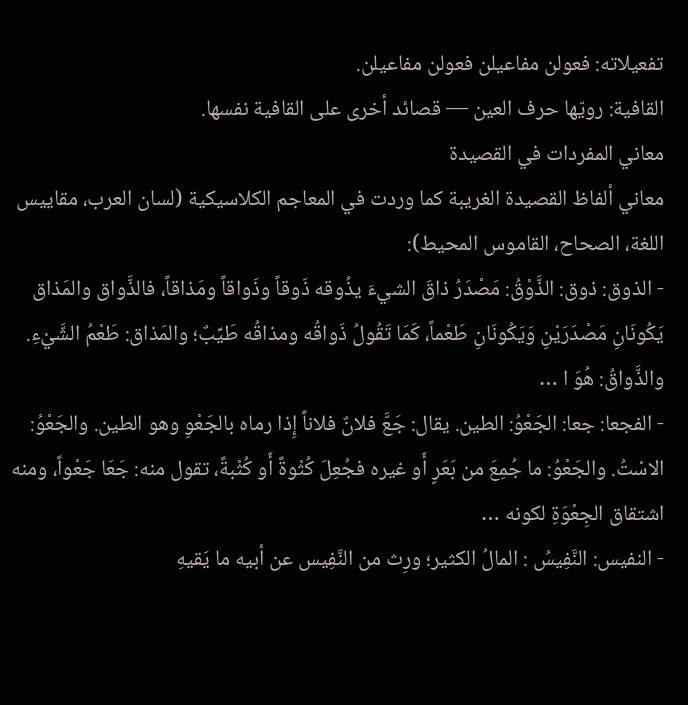تفعيلاته: فعولن مفاعيلن فعولن مفاعيلن.
القافية: رويّها حرف العين — قصائد أخرى على القافية نفسها.
معاني المفردات في القصيدة
معاني ألفاظ القصيدة الغريبة كما وردت في المعاجم الكلاسيكية (لسان العرب، مقاييس اللغة، الصحاح، القاموس المحيط):
- الذوق: ذوق: الذَّوْقُ: مَصْدَرُ ذاقَ الشيءَ يذُوقه ذَوقاً وذَواقاً ومَذاقاً، فالذَّواق والمَذاق يَكُونَانِ مَصْدَرَيْنِ وَيَكُونَانِ طَعْماً، كَمَا تَقُولُ ذَواقُه ومذاقُه طَيِّبٌ؛ والمَذاق: طَعْمُ الشَّيْءِ. والذَّواقُ: هُوَ ا …
- الفجعا: جعا: الجَعْوُ: الطين. يقال: جَعَّ فلانٌ فلاناً إِذا رماه بالجَعْوِ وهو الطين. والجَعْوُ: الاسْتُ. والجَعْوُ: ما جُمِعَ من بَعَرٍ أَو غيره فجُعِلَ كُثْوةً أَو كُثْبةً، تقول منه: جَعَا جَعْواً، ومنه اشتقاق الجِعْوَةِ لكونه …
- النفيس: النَّفِيسُ : المالُ الكثير؛ ورِث من النَّفِيس عن أبيه ما يَقيهِ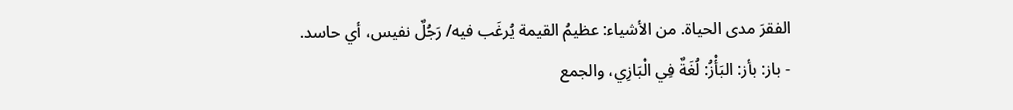الفقرَ مدى الحياة. من الأشياء: عظيمُ القيمة يُرغَب فيه/ رَجُلٌ نفيس، أي حاسد.
- باز: بأز: البَأْزُ: لُغَةٌ فِي الْبَازِي، والجمع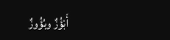أَبْؤُزٌ وبُؤُوزٌ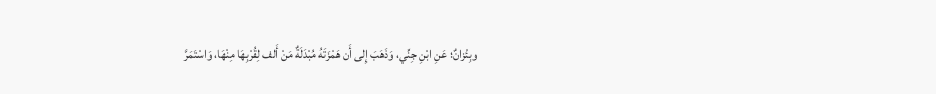وبِئْزانٌ؛ عَنِ ابْنِ جِنِّي، وَذَهَبَ إِلى أَن هَمْزَتَهُ مُبْدَلَةٌ مَنْ أَلف لِقُرْبِهَا مِنْهَا، وَاسْتَمَرَّ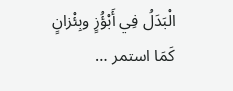الْبَدَلُ فِي أَبْؤُزٍ وبِئْزانٍ كَمَا استمر …